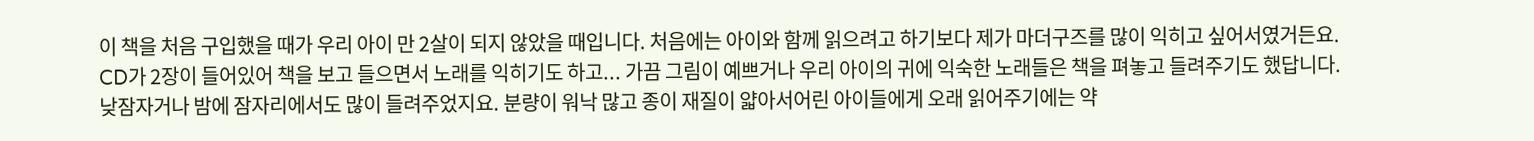이 책을 처음 구입했을 때가 우리 아이 만 2살이 되지 않았을 때입니다. 처음에는 아이와 함께 읽으려고 하기보다 제가 마더구즈를 많이 익히고 싶어서였거든요.
CD가 2장이 들어있어 책을 보고 들으면서 노래를 익히기도 하고... 가끔 그림이 예쁘거나 우리 아이의 귀에 익숙한 노래들은 책을 펴놓고 들려주기도 했답니다.
낮잠자거나 밤에 잠자리에서도 많이 들려주었지요. 분량이 워낙 많고 종이 재질이 얇아서어린 아이들에게 오래 읽어주기에는 약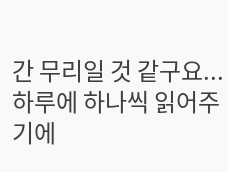간 무리일 것 같구요...
하루에 하나씩 읽어주기에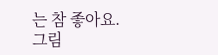는 참 좋아요. 그림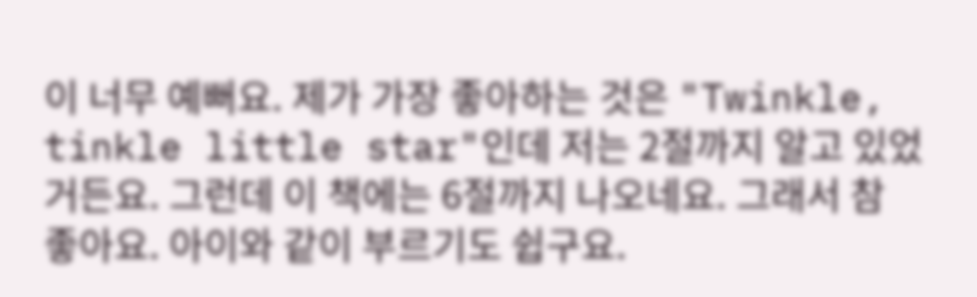이 너무 예뻐요. 제가 가장 좋아하는 것은 "Twinkle, tinkle little star"인데 저는 2절까지 알고 있었거든요. 그런데 이 책에는 6절까지 나오네요. 그래서 참 좋아요. 아이와 같이 부르기도 쉽구요.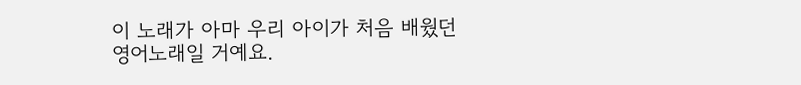이 노래가 아마 우리 아이가 처음 배웠던 영어노래일 거예요.